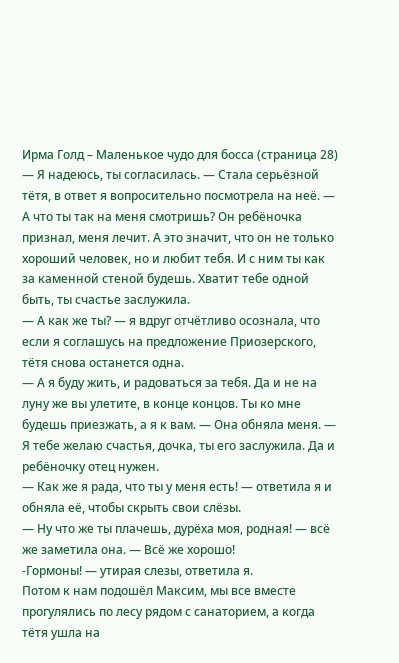Ирма Голд – Маленькое чудо для босса (страница 28)
— Я надеюсь, ты согласилась. — Стала серьёзной тётя, в ответ я вопросительно посмотрела на неё. — А что ты так на меня смотришь? Он ребёночка признал, меня лечит. А это значит, что он не только хороший человек, но и любит тебя. И с ним ты как за каменной стеной будешь. Хватит тебе одной быть, ты счастье заслужила.
— А как же ты? — я вдруг отчётливо осознала, что если я соглашусь на предложение Приозерского, тётя снова останется одна.
— А я буду жить, и радоваться за тебя. Да и не на луну же вы улетите, в конце концов. Ты ко мне будешь приезжать, а я к вам. — Она обняла меня. — Я тебе желаю счастья, дочка, ты его заслужила. Да и ребёночку отец нужен.
— Как же я рада, что ты у меня есть! — ответила я и обняла её, чтобы скрыть свои слёзы.
— Ну что же ты плачешь, дурёха моя, родная! — всё же заметила она. — Всё же хорошо!
-Гормоны! — утирая слезы, ответила я.
Потом к нам подошёл Максим, мы все вместе прогулялись по лесу рядом с санаторием, а когда тётя ушла на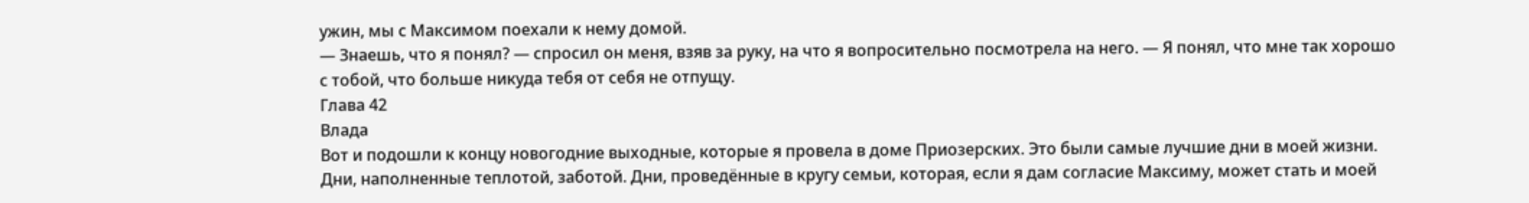ужин, мы с Максимом поехали к нему домой.
— Знаешь, что я понял? — спросил он меня, взяв за руку, на что я вопросительно посмотрела на него. — Я понял, что мне так хорошо с тобой, что больше никуда тебя от себя не отпущу.
Глава 42
Влада
Вот и подошли к концу новогодние выходные, которые я провела в доме Приозерских. Это были самые лучшие дни в моей жизни. Дни, наполненные теплотой, заботой. Дни, проведённые в кругу семьи, которая, если я дам согласие Максиму, может стать и моей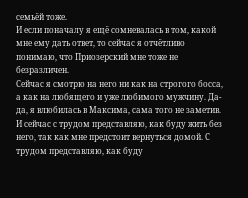семьёй тоже.
И если поначалу я ещё сомневалась в том, какой мне ему дать ответ, то сейчас я отчётливо понимаю, что Приозерский мне тоже не безразличен.
Сейчас я смотрю на него ни как на строгого босса, а как на любящего и уже любимого мужчину. Да-да, я влюбилась в Максима, сама того не заметив. И сейчас с трудом представляю, как буду жить без него, так как мне предстоит вернуться домой. С трудом представляю, как буду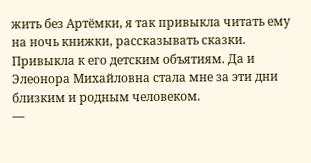жить без Артёмки, я так привыкла читать ему на ночь книжки, рассказывать сказки. Привыкла к его детским объятиям. Да и Элеонора Михайловна стала мне за эти дни близким и родным человеком.
—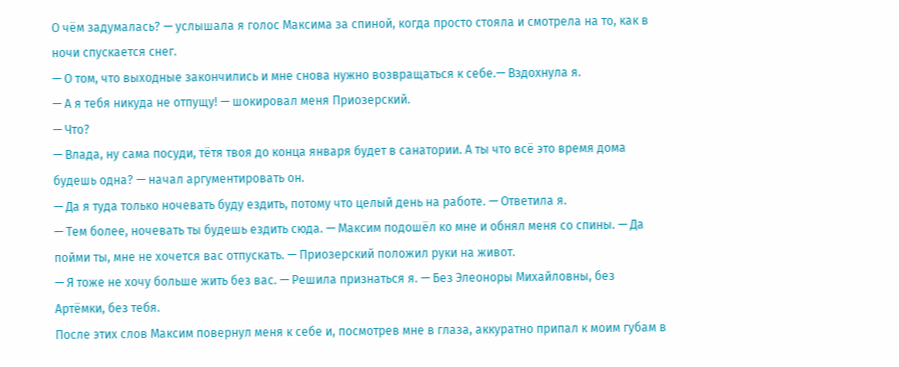О чём задумалась? — услышала я голос Максима за спиной, когда просто стояла и смотрела на то, как в ночи спускается снег.
— О том, что выходные закончились и мне снова нужно возвращаться к себе.— Вздохнула я.
— А я тебя никуда не отпущу! — шокировал меня Приозерский.
— Что?
— Влада, ну сама посуди, тётя твоя до конца января будет в санатории. А ты что всё это время дома будешь одна? — начал аргументировать он.
— Да я туда только ночевать буду ездить, потому что целый день на работе. — Ответила я.
— Тем более, ночевать ты будешь ездить сюда. — Максим подошёл ко мне и обнял меня со спины. — Да пойми ты, мне не хочется вас отпускать. — Приозерский положил руки на живот.
— Я тоже не хочу больше жить без вас. — Решила признаться я. — Без Элеоноры Михайловны, без Артёмки, без тебя.
После этих слов Максим повернул меня к себе и, посмотрев мне в глаза, аккуратно припал к моим губам в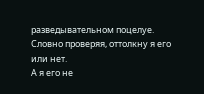разведывательном поцелуе. Словно проверяя, оттолкну я его или нет.
А я его не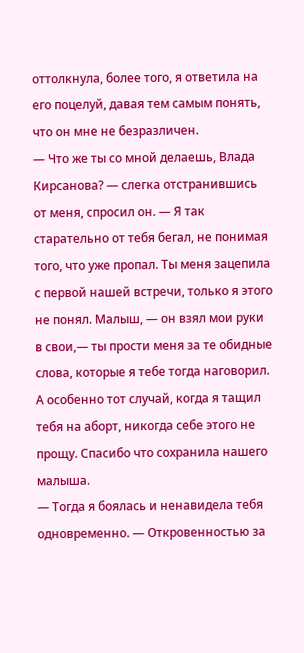оттолкнула, более того, я ответила на его поцелуй, давая тем самым понять, что он мне не безразличен.
— Что же ты со мной делаешь, Влада Кирсанова? — слегка отстранившись от меня, спросил он. — Я так старательно от тебя бегал, не понимая того, что уже пропал. Ты меня зацепила с первой нашей встречи, только я этого не понял. Малыш, — он взял мои руки в свои,— ты прости меня за те обидные слова, которые я тебе тогда наговорил. А особенно тот случай, когда я тащил тебя на аборт, никогда себе этого не прощу. Спасибо что сохранила нашего малыша.
— Тогда я боялась и ненавидела тебя одновременно. — Откровенностью за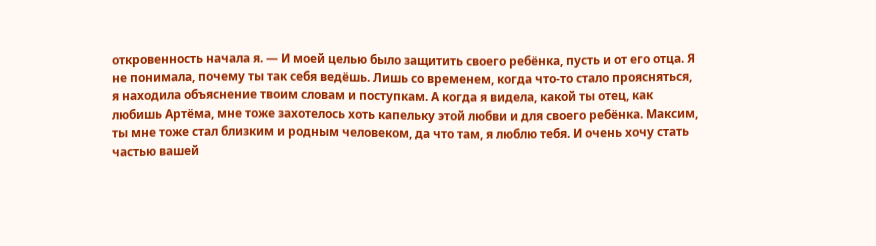откровенность начала я. — И моей целью было защитить своего ребёнка, пусть и от его отца. Я не понимала, почему ты так себя ведёшь. Лишь со временем, когда что-то стало проясняться, я находила объяснение твоим словам и поступкам. А когда я видела, какой ты отец, как любишь Артёма, мне тоже захотелось хоть капельку этой любви и для своего ребёнка. Максим, ты мне тоже стал близким и родным человеком, да что там, я люблю тебя. И очень хочу стать частью вашей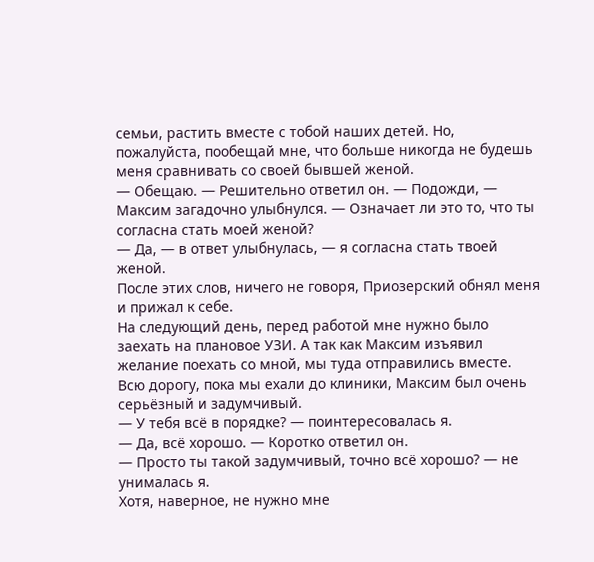семьи, растить вместе с тобой наших детей. Но, пожалуйста, пообещай мне, что больше никогда не будешь меня сравнивать со своей бывшей женой.
— Обещаю. — Решительно ответил он. — Подожди, — Максим загадочно улыбнулся. — Означает ли это то, что ты согласна стать моей женой?
— Да, — в ответ улыбнулась, — я согласна стать твоей женой.
После этих слов, ничего не говоря, Приозерский обнял меня и прижал к себе.
На следующий день, перед работой мне нужно было заехать на плановое УЗИ. А так как Максим изъявил желание поехать со мной, мы туда отправились вместе. Всю дорогу, пока мы ехали до клиники, Максим был очень серьёзный и задумчивый.
— У тебя всё в порядке? — поинтересовалась я.
— Да, всё хорошо. — Коротко ответил он.
— Просто ты такой задумчивый, точно всё хорошо? — не унималась я.
Хотя, наверное, не нужно мне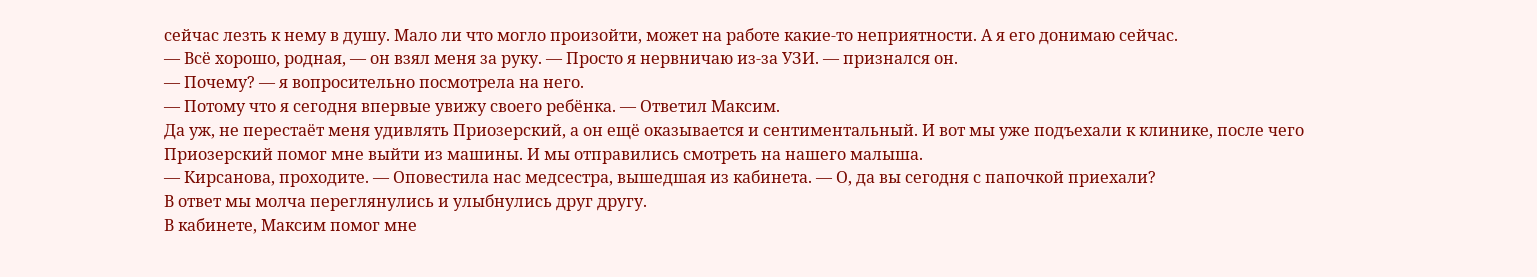сейчас лезть к нему в душу. Мало ли что могло произойти, может на работе какие-то неприятности. А я его донимаю сейчас.
— Всё хорошо, родная, — он взял меня за руку. — Просто я нервничаю из-за УЗИ. — признался он.
— Почему? — я вопросительно посмотрела на него.
— Потому что я сегодня впервые увижу своего ребёнка. — Ответил Максим.
Да уж, не перестаёт меня удивлять Приозерский, а он ещё оказывается и сентиментальный. И вот мы уже подъехали к клинике, после чего Приозерский помог мне выйти из машины. И мы отправились смотреть на нашего малыша.
— Кирсанова, проходите. — Оповестила нас медсестра, вышедшая из кабинета. — О, да вы сегодня с папочкой приехали?
В ответ мы молча переглянулись и улыбнулись друг другу.
В кабинете, Максим помог мне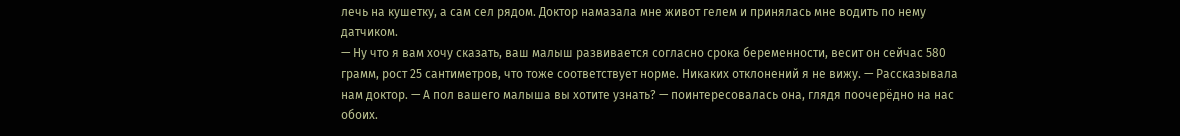лечь на кушетку, а сам сел рядом. Доктор намазала мне живот гелем и принялась мне водить по нему датчиком.
— Ну что я вам хочу сказать, ваш малыш развивается согласно срока беременности, весит он сейчас 580 грамм, рост 25 сантиметров, что тоже соответствует норме. Никаких отклонений я не вижу. — Рассказывала нам доктор. — А пол вашего малыша вы хотите узнать? — поинтересовалась она, глядя поочерёдно на нас обоих.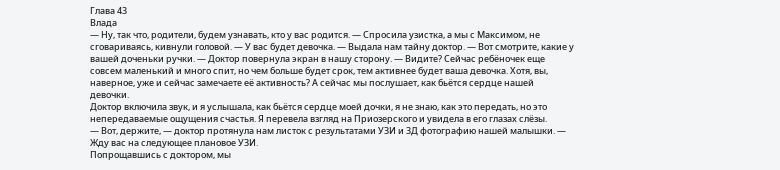Глава 43
Влада
— Ну, так что, родители, будем узнавать, кто у вас родится. — Спросила узистка, а мы с Максимом, не сговариваясь, кивнули головой. — У вас будет девочка. — Выдала нам тайну доктор. — Вот смотрите, какие у вашей доченьки ручки. — Доктор повернула экран в нашу сторону. — Видите? Сейчас ребёночек еще совсем маленький и много спит, но чем больше будет срок, тем активнее будет ваша девочка. Хотя, вы, наверное, уже и сейчас замечаете её активность? А сейчас мы послушает, как бьётся сердце нашей девочки.
Доктор включила звук, и я услышала, как бьётся сердце моей дочки, я не знаю, как это передать, но это непередаваемые ощущения счастья. Я перевела взгляд на Приозерского и увидела в его глазах слёзы.
— Вот, держите, — доктор протянула нам листок с результатами УЗИ и 3Д фотографию нашей малышки. — Жду вас на следующее плановое УЗИ.
Попрощавшись с доктором, мы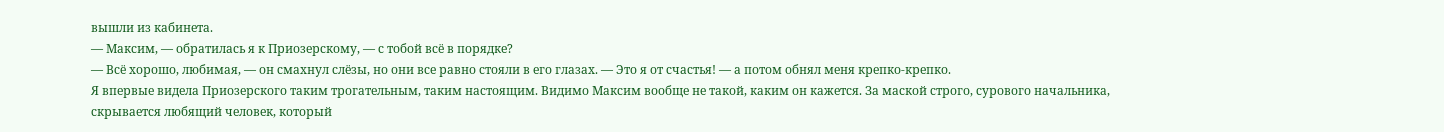вышли из кабинета.
— Максим, — обратилась я к Приозерскому, — с тобой всё в порядке?
— Всё хорошо, любимая, — он смахнул слёзы, но они все равно стояли в его глазах. — Это я от счастья! — а потом обнял меня крепко-крепко.
Я впервые видела Приозерского таким трогательным, таким настоящим. Видимо Максим вообще не такой, каким он кажется. За маской строго, сурового начальника, скрывается любящий человек, который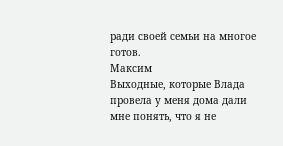ради своей семьи на многое готов.
Максим
Выходные, которые Влада провела у меня дома дали мне понять, что я не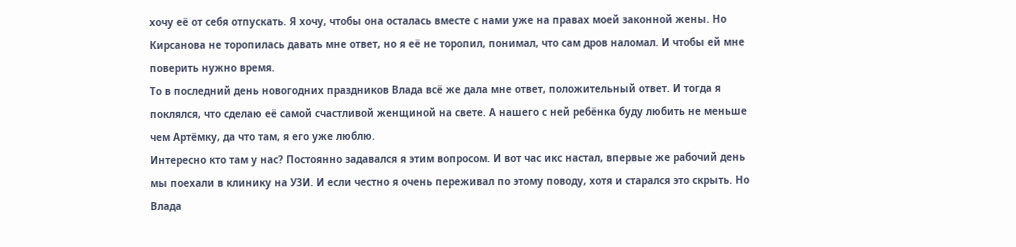хочу её от себя отпускать. Я хочу, чтобы она осталась вместе с нами уже на правах моей законной жены. Но Кирсанова не торопилась давать мне ответ, но я её не торопил, понимал, что сам дров наломал. И чтобы ей мне поверить нужно время.
То в последний день новогодних праздников Влада всё же дала мне ответ, положительный ответ. И тогда я поклялся, что сделаю её самой счастливой женщиной на свете. А нашего с ней ребёнка буду любить не меньше чем Артёмку, да что там, я его уже люблю.
Интересно кто там у нас? Постоянно задавался я этим вопросом. И вот час икс настал, впервые же рабочий день мы поехали в клинику на УЗИ. И если честно я очень переживал по этому поводу, хотя и старался это скрыть. Но Влада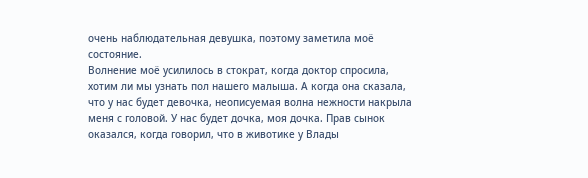очень наблюдательная девушка, поэтому заметила моё состояние.
Волнение моё усилилось в стократ, когда доктор спросила, хотим ли мы узнать пол нашего малыша. А когда она сказала, что у нас будет девочка, неописуемая волна нежности накрыла меня с головой. У нас будет дочка, моя дочка. Прав сынок оказался, когда говорил, что в животике у Влады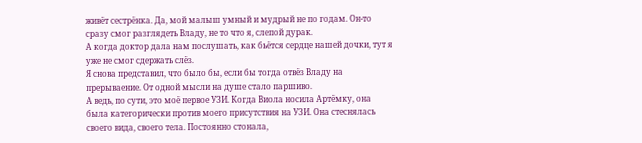живёт сестрёнка. Да, мой малыш умный и мудрый не по годам. Он-то сразу смог разглядеть Владу, не то что я, слепой дурак.
А когда доктор дала нам послушать, как бьётся сердце нашей дочки, тут я уже не смог сдержать слёз.
Я снова представил, что было бы, если бы тогда отвёз Владу на прерываение. От одной мысли на душе стало паршиво.
А ведь, по сути, это моё первое УЗИ. Когда Виола носила Артёмку, она была категорически против моего присутствия на УЗИ. Она стеснялась своего вида, своего тела. Постоянно стонала,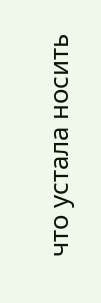что устала носить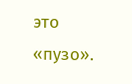это «пузо».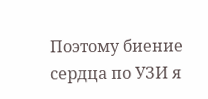Поэтому биение сердца по УЗИ я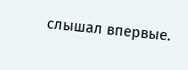слышал впервые.